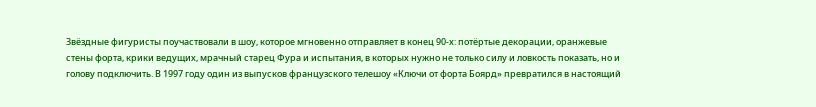Звёздные фигуристы поучаствовали в шоу, которое мгновенно отправляет в конец 90‑х: потёртые декорации, оранжевые стены форта, крики ведущих, мрачный старец Фура и испытания, в которых нужно не только силу и ловкость показать, но и голову подключить. В 1997 году один из выпусков французского телешоу «Ключи от форта Боярд» превратился в настоящий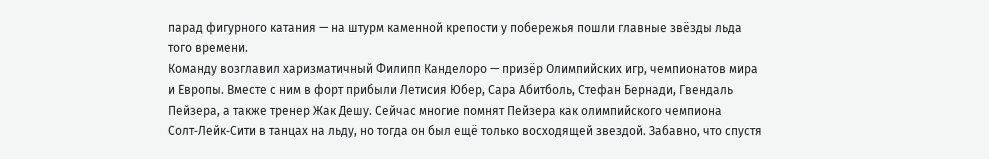парад фигурного катания — на штурм каменной крепости у побережья пошли главные звёзды льда того времени.
Команду возглавил харизматичный Филипп Канделоро — призёр Олимпийских игр, чемпионатов мира и Европы. Вместе с ним в форт прибыли Летисия Юбер, Сара Абитболь, Стефан Бернади, Гвендаль Пейзера, а также тренер Жак Дешу. Сейчас многие помнят Пейзера как олимпийского чемпиона Солт‑Лейк‑Сити в танцах на льду, но тогда он был ещё только восходящей звездой. Забавно, что спустя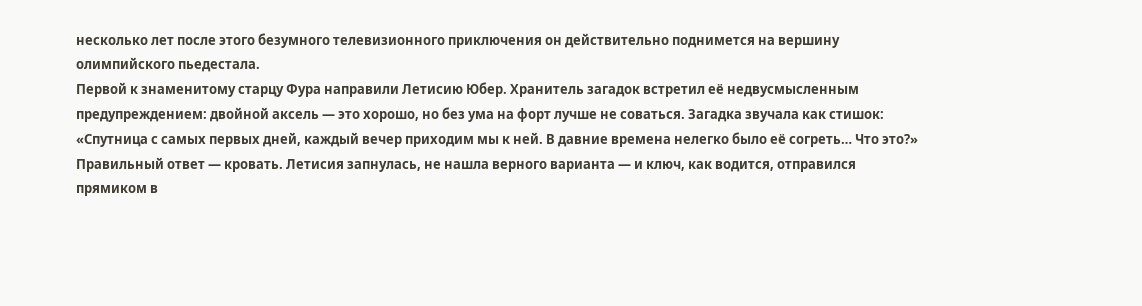несколько лет после этого безумного телевизионного приключения он действительно поднимется на вершину олимпийского пьедестала.
Первой к знаменитому старцу Фура направили Летисию Юбер. Хранитель загадок встретил её недвусмысленным предупреждением: двойной аксель — это хорошо, но без ума на форт лучше не соваться. Загадка звучала как стишок: «Спутница с самых первых дней, каждый вечер приходим мы к ней. В давние времена нелегко было её согреть… Что это?» Правильный ответ — кровать. Летисия запнулась, не нашла верного варианта — и ключ, как водится, отправился прямиком в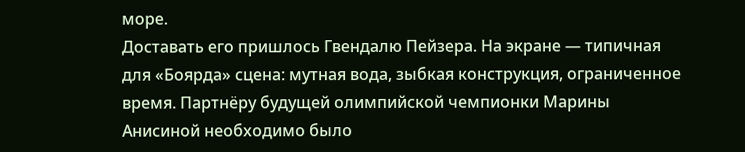море.
Доставать его пришлось Гвендалю Пейзера. На экране — типичная для «Боярда» сцена: мутная вода, зыбкая конструкция, ограниченное время. Партнёру будущей олимпийской чемпионки Марины Анисиной необходимо было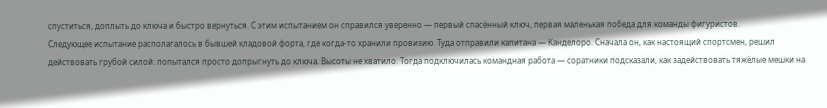спуститься, доплыть до ключа и быстро вернуться. С этим испытанием он справился уверенно — первый спасённый ключ, первая маленькая победа для команды фигуристов.
Следующее испытание располагалось в бывшей кладовой форта, где когда‑то хранили провизию. Туда отправили капитана — Канделоро. Сначала он, как настоящий спортсмен, решил действовать грубой силой: попытался просто допрыгнуть до ключа. Высоты не хватило. Тогда подключилась командная работа — соратники подсказали, как задействовать тяжёлые мешки на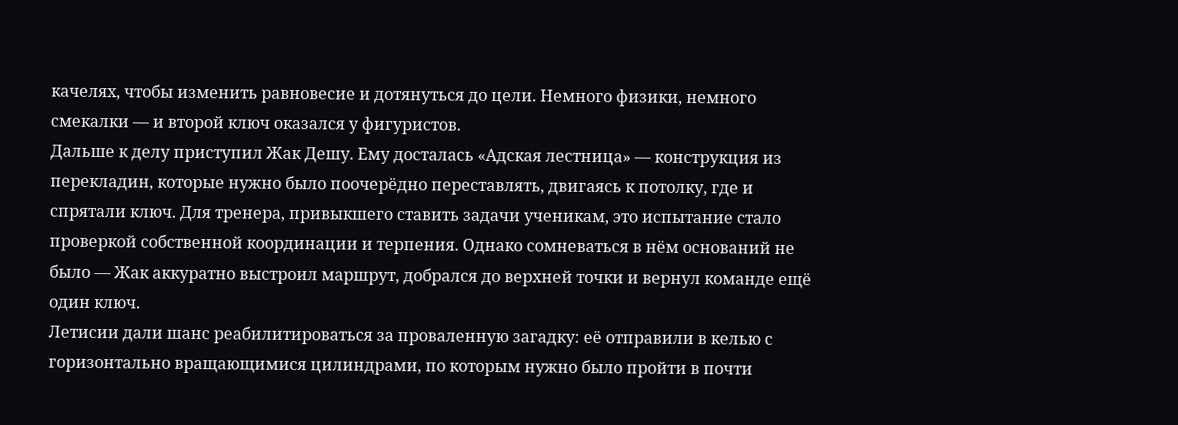качелях, чтобы изменить равновесие и дотянуться до цели. Немного физики, немного смекалки — и второй ключ оказался у фигуристов.
Дальше к делу приступил Жак Дешу. Ему досталась «Адская лестница» — конструкция из перекладин, которые нужно было поочерёдно переставлять, двигаясь к потолку, где и спрятали ключ. Для тренера, привыкшего ставить задачи ученикам, это испытание стало проверкой собственной координации и терпения. Однако сомневаться в нём оснований не было — Жак аккуратно выстроил маршрут, добрался до верхней точки и вернул команде ещё один ключ.
Летисии дали шанс реабилитироваться за проваленную загадку: её отправили в келью с горизонтально вращающимися цилиндрами, по которым нужно было пройти в почти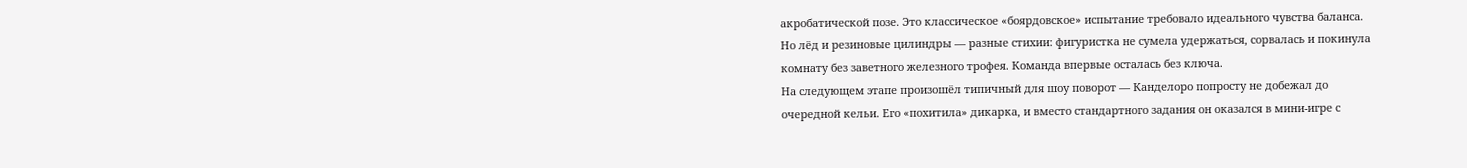акробатической позе. Это классическое «боярдовское» испытание требовало идеального чувства баланса. Но лёд и резиновые цилиндры — разные стихии: фигуристка не сумела удержаться, сорвалась и покинула комнату без заветного железного трофея. Команда впервые осталась без ключа.
На следующем этапе произошёл типичный для шоу поворот — Канделоро попросту не добежал до очередной кельи. Его «похитила» дикарка, и вместо стандартного задания он оказался в мини‑игре с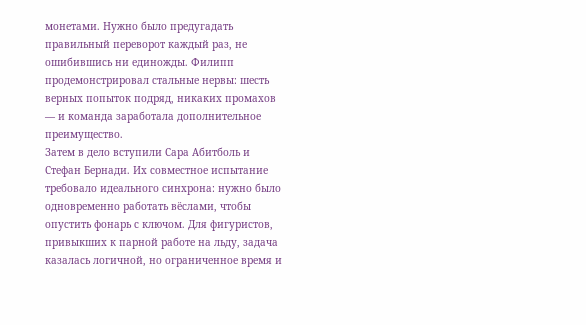монетами. Нужно было предугадать правильный переворот каждый раз, не ошибившись ни единожды. Филипп продемонстрировал стальные нервы: шесть верных попыток подряд, никаких промахов — и команда заработала дополнительное преимущество.
Затем в дело вступили Сара Абитболь и Стефан Бернади. Их совместное испытание требовало идеального синхрона: нужно было одновременно работать вёслами, чтобы опустить фонарь с ключом. Для фигуристов, привыкших к парной работе на льду, задача казалась логичной, но ограниченное время и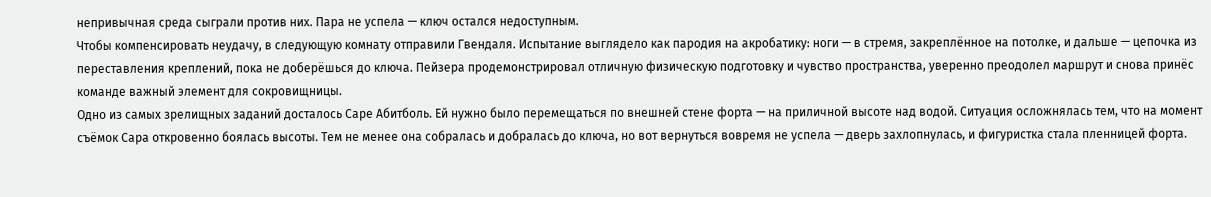непривычная среда сыграли против них. Пара не успела — ключ остался недоступным.
Чтобы компенсировать неудачу, в следующую комнату отправили Гвендаля. Испытание выглядело как пародия на акробатику: ноги — в стремя, закреплённое на потолке, и дальше — цепочка из переставления креплений, пока не доберёшься до ключа. Пейзера продемонстрировал отличную физическую подготовку и чувство пространства, уверенно преодолел маршрут и снова принёс команде важный элемент для сокровищницы.
Одно из самых зрелищных заданий досталось Саре Абитболь. Ей нужно было перемещаться по внешней стене форта — на приличной высоте над водой. Ситуация осложнялась тем, что на момент съёмок Сара откровенно боялась высоты. Тем не менее она собралась и добралась до ключа, но вот вернуться вовремя не успела — дверь захлопнулась, и фигуристка стала пленницей форта.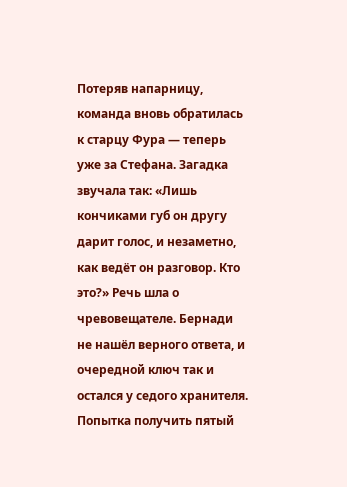Потеряв напарницу, команда вновь обратилась к старцу Фура — теперь уже за Стефана. Загадка звучала так: «Лишь кончиками губ он другу дарит голос, и незаметно, как ведёт он разговор. Кто это?» Речь шла о чревовещателе. Бернади не нашёл верного ответа, и очередной ключ так и остался у седого хранителя.
Попытка получить пятый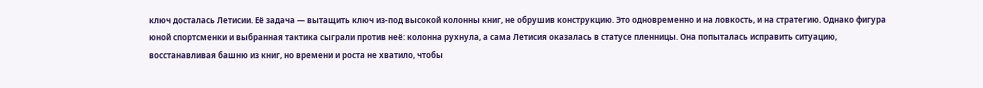ключ досталась Летисии. Её задача — вытащить ключ из‑под высокой колонны книг, не обрушив конструкцию. Это одновременно и на ловкость, и на стратегию. Однако фигура юной спортсменки и выбранная тактика сыграли против неё: колонна рухнула, а сама Летисия оказалась в статусе пленницы. Она попыталась исправить ситуацию, восстанавливая башню из книг, но времени и роста не хватило, чтобы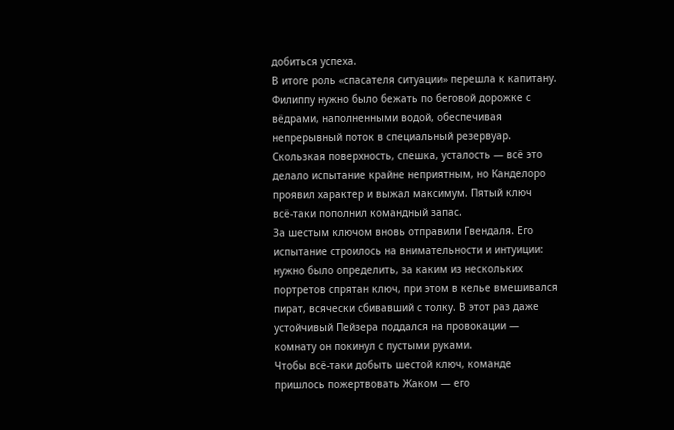добиться успеха.
В итоге роль «спасателя ситуации» перешла к капитану. Филиппу нужно было бежать по беговой дорожке с вёдрами, наполненными водой, обеспечивая непрерывный поток в специальный резервуар. Скользкая поверхность, спешка, усталость — всё это делало испытание крайне неприятным, но Канделоро проявил характер и выжал максимум. Пятый ключ всё‑таки пополнил командный запас.
За шестым ключом вновь отправили Гвендаля. Его испытание строилось на внимательности и интуиции: нужно было определить, за каким из нескольких портретов спрятан ключ, при этом в келье вмешивался пират, всячески сбивавший с толку. В этот раз даже устойчивый Пейзера поддался на провокации — комнату он покинул с пустыми руками.
Чтобы всё‑таки добыть шестой ключ, команде пришлось пожертвовать Жаком — его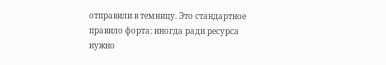отправили в темницу. Это стандартное правило форта: иногда ради ресурса нужно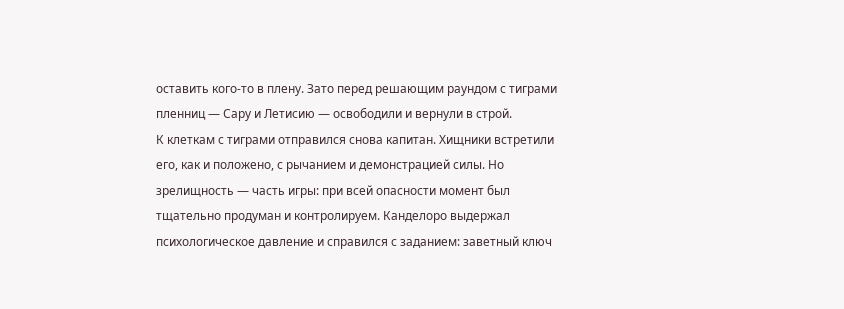оставить кого‑то в плену. Зато перед решающим раундом с тиграми пленниц — Сару и Летисию — освободили и вернули в строй.
К клеткам с тиграми отправился снова капитан. Хищники встретили его, как и положено, с рычанием и демонстрацией силы. Но зрелищность — часть игры: при всей опасности момент был тщательно продуман и контролируем. Канделоро выдержал психологическое давление и справился с заданием: заветный ключ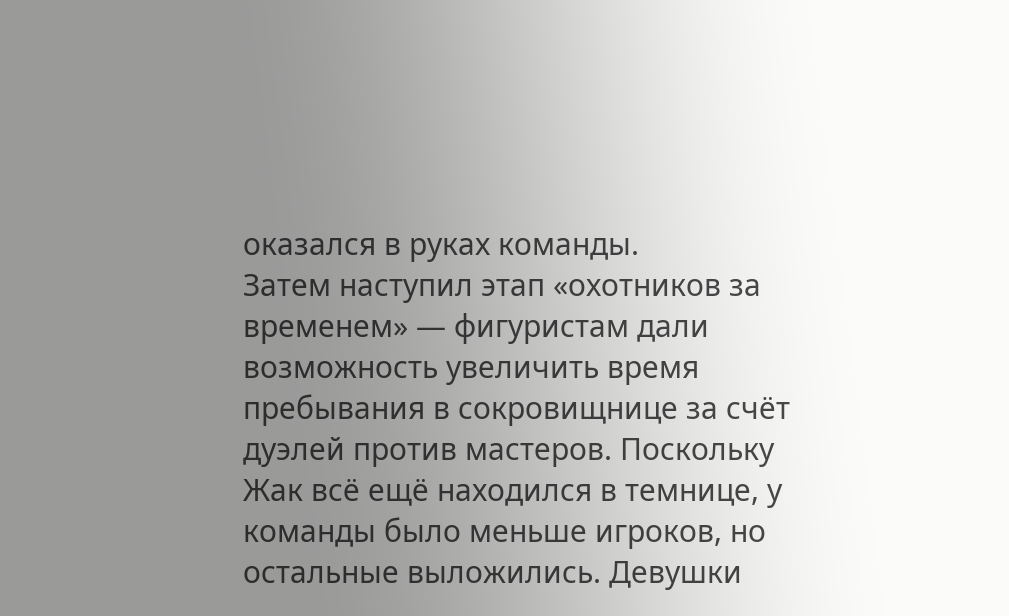оказался в руках команды.
Затем наступил этап «охотников за временем» — фигуристам дали возможность увеличить время пребывания в сокровищнице за счёт дуэлей против мастеров. Поскольку Жак всё ещё находился в темнице, у команды было меньше игроков, но остальные выложились. Девушки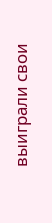выиграли свои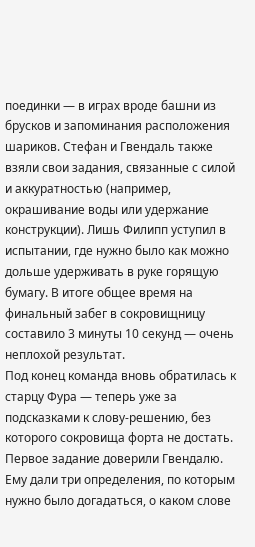поединки — в играх вроде башни из брусков и запоминания расположения шариков. Стефан и Гвендаль также взяли свои задания, связанные с силой и аккуратностью (например, окрашивание воды или удержание конструкции). Лишь Филипп уступил в испытании, где нужно было как можно дольше удерживать в руке горящую бумагу. В итоге общее время на финальный забег в сокровищницу составило 3 минуты 10 секунд — очень неплохой результат.
Под конец команда вновь обратилась к старцу Фура — теперь уже за подсказками к слову‑решению, без которого сокровища форта не достать. Первое задание доверили Гвендалю. Ему дали три определения, по которым нужно было догадаться, о каком слове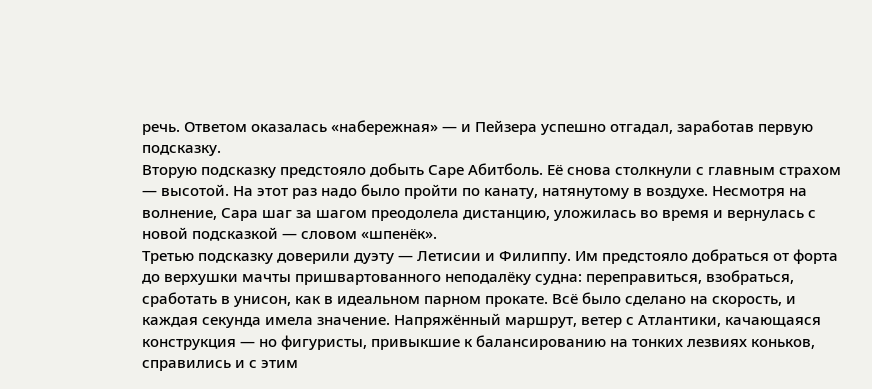речь. Ответом оказалась «набережная» — и Пейзера успешно отгадал, заработав первую подсказку.
Вторую подсказку предстояло добыть Саре Абитболь. Её снова столкнули с главным страхом — высотой. На этот раз надо было пройти по канату, натянутому в воздухе. Несмотря на волнение, Сара шаг за шагом преодолела дистанцию, уложилась во время и вернулась с новой подсказкой — словом «шпенёк».
Третью подсказку доверили дуэту — Летисии и Филиппу. Им предстояло добраться от форта до верхушки мачты пришвартованного неподалёку судна: переправиться, взобраться, сработать в унисон, как в идеальном парном прокате. Всё было сделано на скорость, и каждая секунда имела значение. Напряжённый маршрут, ветер с Атлантики, качающаяся конструкция — но фигуристы, привыкшие к балансированию на тонких лезвиях коньков, справились и с этим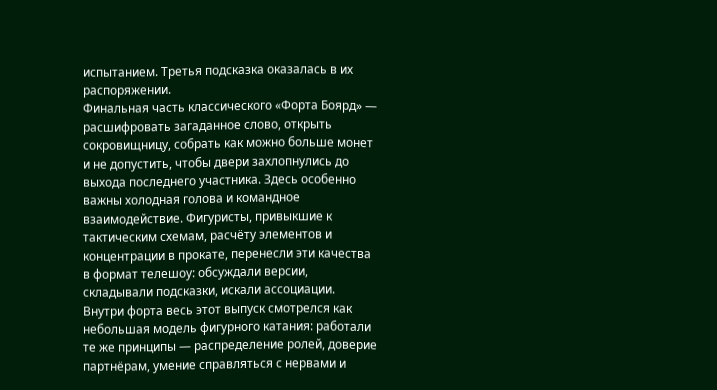испытанием. Третья подсказка оказалась в их распоряжении.
Финальная часть классического «Форта Боярд» — расшифровать загаданное слово, открыть сокровищницу, собрать как можно больше монет и не допустить, чтобы двери захлопнулись до выхода последнего участника. Здесь особенно важны холодная голова и командное взаимодействие. Фигуристы, привыкшие к тактическим схемам, расчёту элементов и концентрации в прокате, перенесли эти качества в формат телешоу: обсуждали версии, складывали подсказки, искали ассоциации.
Внутри форта весь этот выпуск смотрелся как небольшая модель фигурного катания: работали те же принципы — распределение ролей, доверие партнёрам, умение справляться с нервами и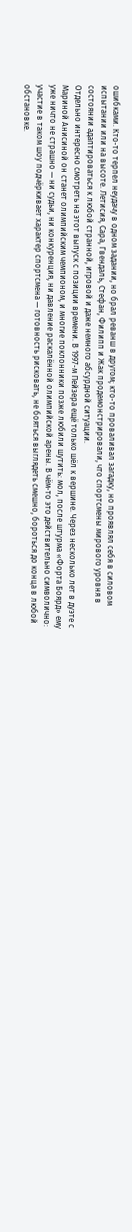ошибками. Кто‑то терпел неудачу в одном задании, но брал реванш в другом; кто‑то проваливал загадку, но проявлял себя в силовом испытании или на высоте. Летисия, Сара, Гвендаль, Стефан, Филипп и Жак продемонстрировали, что спортсмены мирового уровня в состоянии адаптироваться к любой странной, игровой и даже немного абсурдной ситуации.
Отдельно интересно смотреть на этот выпуск с позиции времени. В 1997‑м Пейзера ещё только шёл к вершине. Через несколько лет в дуэте с Мариной Анисиной он станет олимпийским чемпионом, и многие поклонники позже любили шутить: мол, после штурма «Форта Боярд» ему уже ничто не страшно — ни судьи, ни конкуренция, ни давление раскалённой олимпийской арены. В чём‑то это действительно символично: участие в таком шоу подчёркивает характер спортсмена — готовность рисковать, не бояться выглядеть смешно, бороться до конца в любой обстановке.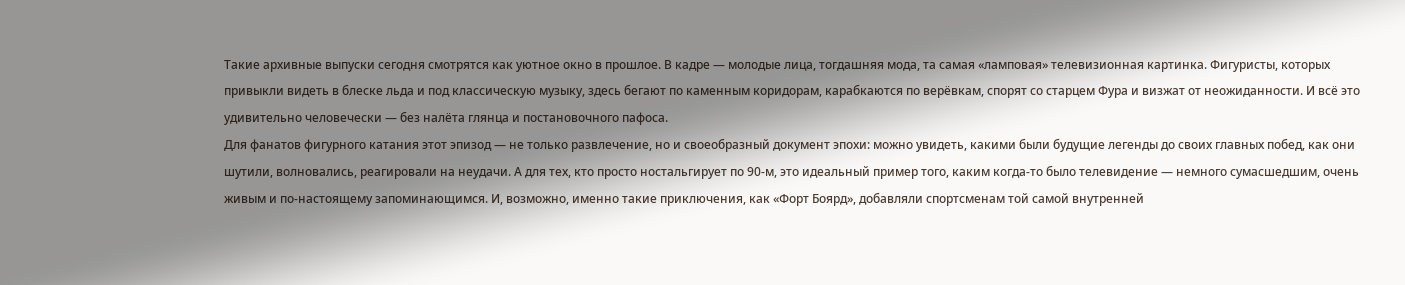Такие архивные выпуски сегодня смотрятся как уютное окно в прошлое. В кадре — молодые лица, тогдашняя мода, та самая «ламповая» телевизионная картинка. Фигуристы, которых привыкли видеть в блеске льда и под классическую музыку, здесь бегают по каменным коридорам, карабкаются по верёвкам, спорят со старцем Фура и визжат от неожиданности. И всё это удивительно человечески — без налёта глянца и постановочного пафоса.
Для фанатов фигурного катания этот эпизод — не только развлечение, но и своеобразный документ эпохи: можно увидеть, какими были будущие легенды до своих главных побед, как они шутили, волновались, реагировали на неудачи. А для тех, кто просто ностальгирует по 90‑м, это идеальный пример того, каким когда‑то было телевидение — немного сумасшедшим, очень живым и по‑настоящему запоминающимся. И, возможно, именно такие приключения, как «Форт Боярд», добавляли спортсменам той самой внутренней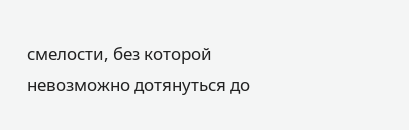смелости, без которой невозможно дотянуться до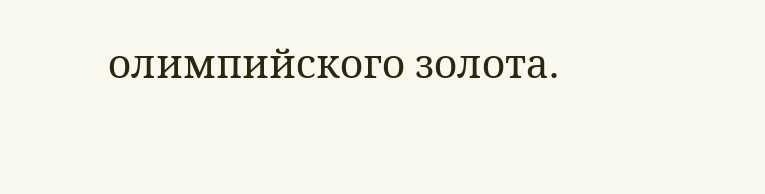олимпийского золота.